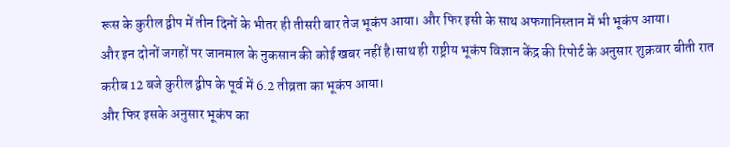रूस के कुरील द्वीप में तीन दिनों के भीतर ही तीसरी बार तेज भूकंप आया। और फिर इसी के साथ अफगानिस्तान में भी भूकंप आया।
और इन दोनों जगहों पर जानमाल के नुकसान की कोई खबर नहीं है।साथ ही राष्ट्रीय भूकंप विज्ञान केंद्र की रिपोर्ट के अनुसार शुक्रवार बीती रात करीब 12 बजे कुरील द्वीप के पूर्व में 6.2 तीव्रता का भूकंप आया।
और फिर इसके अनुसार भूकंप का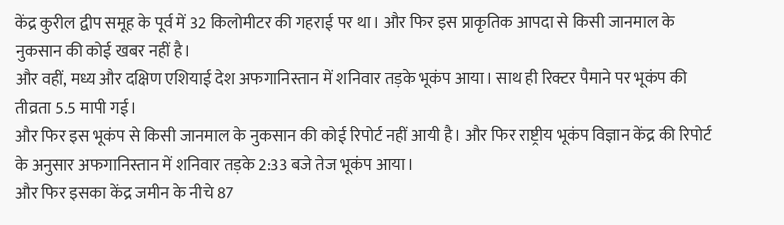केंद्र कुरील द्वीप समूह के पूर्व में 32 किलोमीटर की गहराई पर था। और फिर इस प्राकृतिक आपदा से किसी जानमाल के नुकसान की कोई खबर नहीं है।
और वहीं, मध्य और दक्षिण एशियाई देश अफगानिस्तान में शनिवार तड़के भूकंप आया। साथ ही रिक्टर पैमाने पर भूकंप की तीव्रता 5.5 मापी गई।
और फिर इस भूकंप से किसी जानमाल के नुकसान की कोई रिपोर्ट नहीं आयी है। और फिर राष्ट्रीय भूकंप विज्ञान केंद्र की रिपोर्ट के अनुसार अफगानिस्तान में शनिवार तड़के 2:33 बजे तेज भूकंप आया।
और फिर इसका केंद्र जमीन के नीचे 87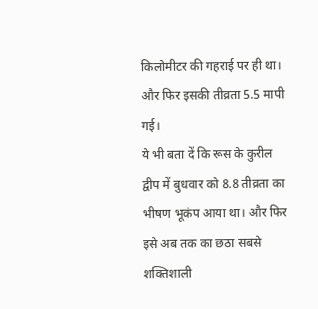किलोमीटर की गहराई पर ही था। और फिर इसकी तीव्रता 5.5 मापी गई।
ये भी बता दें कि रूस के कुरील द्वीप में बुधवार को 8.8 तीव्रता का भीषण भूकंप आया था। और फिर इसे अब तक का छठा सबसे शक्तिशाली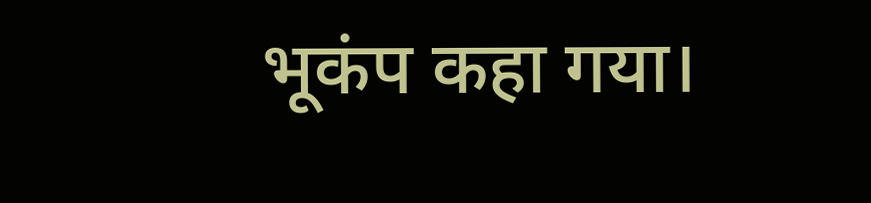भूकंप कहा गया।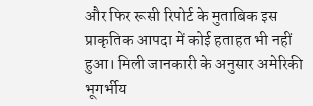और फिर रूसी रिपोर्ट के मुताबिक इस प्राकृतिक आपदा में कोई हताहत भी नहीं हुआ। मिली जानकारी के अनुसार अमेरिकी भूगर्भीय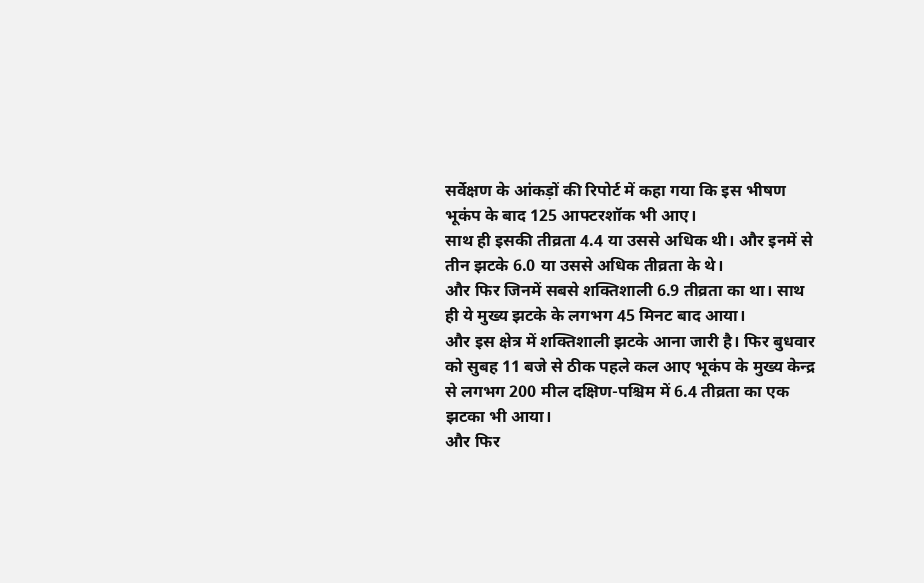सर्वेक्षण के आंकड़ों की रिपोर्ट में कहा गया कि इस भीषण भूकंप के बाद 125 आफ्टरशॉक भी आए।
साथ ही इसकी तीव्रता 4.4 या उससे अधिक थी। और इनमें से तीन झटके 6.0 या उससे अधिक तीव्रता के थे।
और फिर जिनमें सबसे शक्तिशाली 6.9 तीव्रता का था। साथ ही ये मुख्य झटके के लगभग 45 मिनट बाद आया।
और इस क्षेत्र में शक्तिशाली झटके आना जारी है। फिर बुधवार को सुबह 11 बजे से ठीक पहले कल आए भूकंप के मुख्य केन्द्र से लगभग 200 मील दक्षिण-पश्चिम में 6.4 तीव्रता का एक झटका भी आया।
और फिर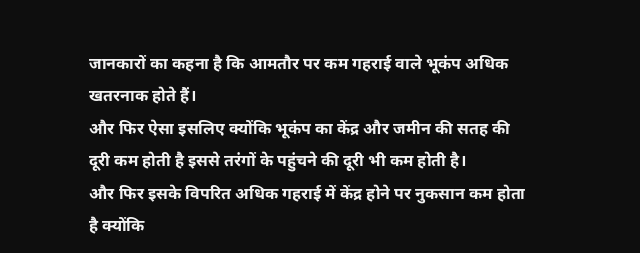जानकारों का कहना है कि आमतौर पर कम गहराई वाले भूकंप अधिक खतरनाक होते हैं।
और फिर ऐसा इसलिए क्योंकि भूकंप का केंद्र और जमीन की सतह की दूरी कम होती है इससे तरंगों के पहुंचने की दूरी भी कम होती है।
और फिर इसके विपरित अधिक गहराई में केंद्र होने पर नुकसान कम होता है क्योंकि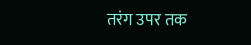तरंग उपर तक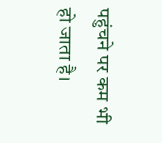पहुंचने पर कम भी हो जाता है।